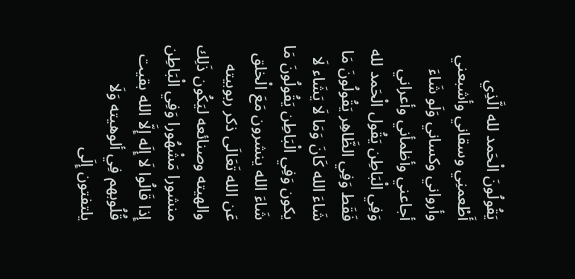يَقُولُونَ الْحَمد لله الَّذِي أَطْعمنِي وسقاني وأشبعني وأرواني وكساني وَلَو شَاءَ أجاعني وأظمأني وأعراني وَفِي الْبَاطِن يَقُول الْحَمد لله فَقَط وَفِي الظَّاهِر يَقُولُونَ مَا شَاءَ الله كَانَ وَمَا لَا يَشَاء لَا يكون وَفِي الْبَاطِن يَقُولُونَ مَا شَاءَ الله ينشرون مَعَ الْخلق عَن الله تَعَالَى ذكر ربوبيته والهيته وصنائعه ليَكُون ذَلِك منشورا مَشْهُورا وَفِي الْبَاطِن إِذا قَالُوا لَا إِلَه إِلَّا الله بقيت قُلُوبهم فِي ألوهيته وَلَا يلتفتون إِلَى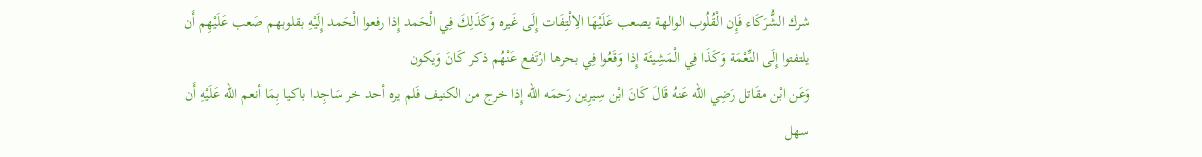شرك الشُّرَكَاء فَإِن الْقُلُوب الوالهة يصعب عَلَيْهَا الِالْتِفَات إِلَى غَيره وَكَذَلِكَ فِي الْحَمد إِذا رفعوا الْحَمد إِلَيْهِ بقلوبهم صَعب عَلَيْهِم أَن يلتفتوا إِلَى النِّعْمَة وَكَذَا فِي الْمَشِيئَة إِذا وَقَعُوا فِي بحرها ارْتَفع عَنْهُم ذكر كَانَ وَيكون
وَعَن ابْن مقَاتل رَضِي الله عَنهُ قَالَ كَانَ ابْن سِيرِين رَحمَه الله إِذا خرج من الكنيف فَلم يره أحد خر سَاجِدا باكيا بِمَا أنعم الله عَلَيْهِ أَن سهل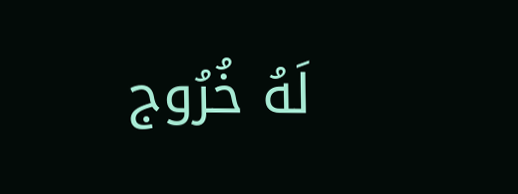لَهُ خُرُوج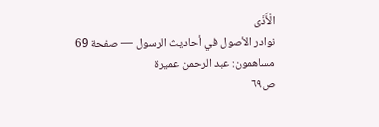الْأَذَى
نوادر الأصول في أحاديث الرسول — صفحة 69
مساهمون: عبد الرحمن عميرة
ص٦٩